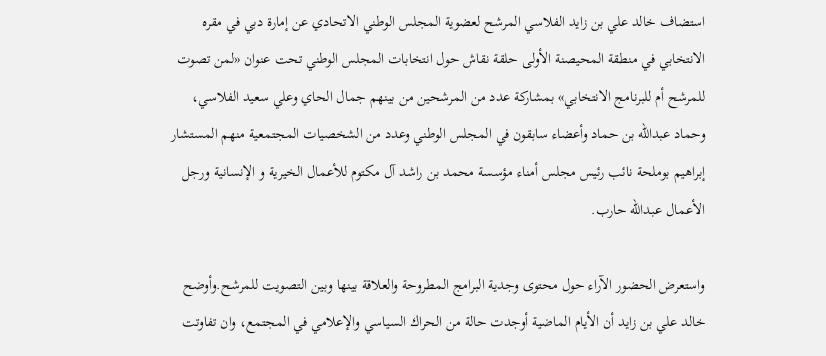استضاف خالد علي بن زايد الفلاسي المرشح لعضوية المجلس الوطني الاتحادي عن إمارة دبي في مقره الانتخابي في منطقة المحيصنة الأولى حلقة نقاش حول انتخابات المجلس الوطني تحت عنوان «لمن تصوت للمرشح أم للبرنامج الانتخابي» بمشاركة عدد من المرشحين من بينهم جمال الحاي وعلي سعيد الفلاسي، وحماد عبدالله بن حماد وأعضاء سابقون في المجلس الوطني وعدد من الشخصيات المجتمعية منهم المستشار إبراهيم بوملحة نائب رئيس مجلس أمناء مؤسسة محمد بن راشد آل مكتوم للأعمال الخيرية و الإنسانية ورجل الأعمال عبدالله حارب.

واستعرض الحضور الآراء حول محتوى وجدية البرامج المطروحة والعلاقة بينها وبين التصويت للمرشح.وأوضح خالد علي بن زايد أن الأيام الماضية أوجدت حالة من الحراك السياسي والإعلامي في المجتمع، وان تفاوتت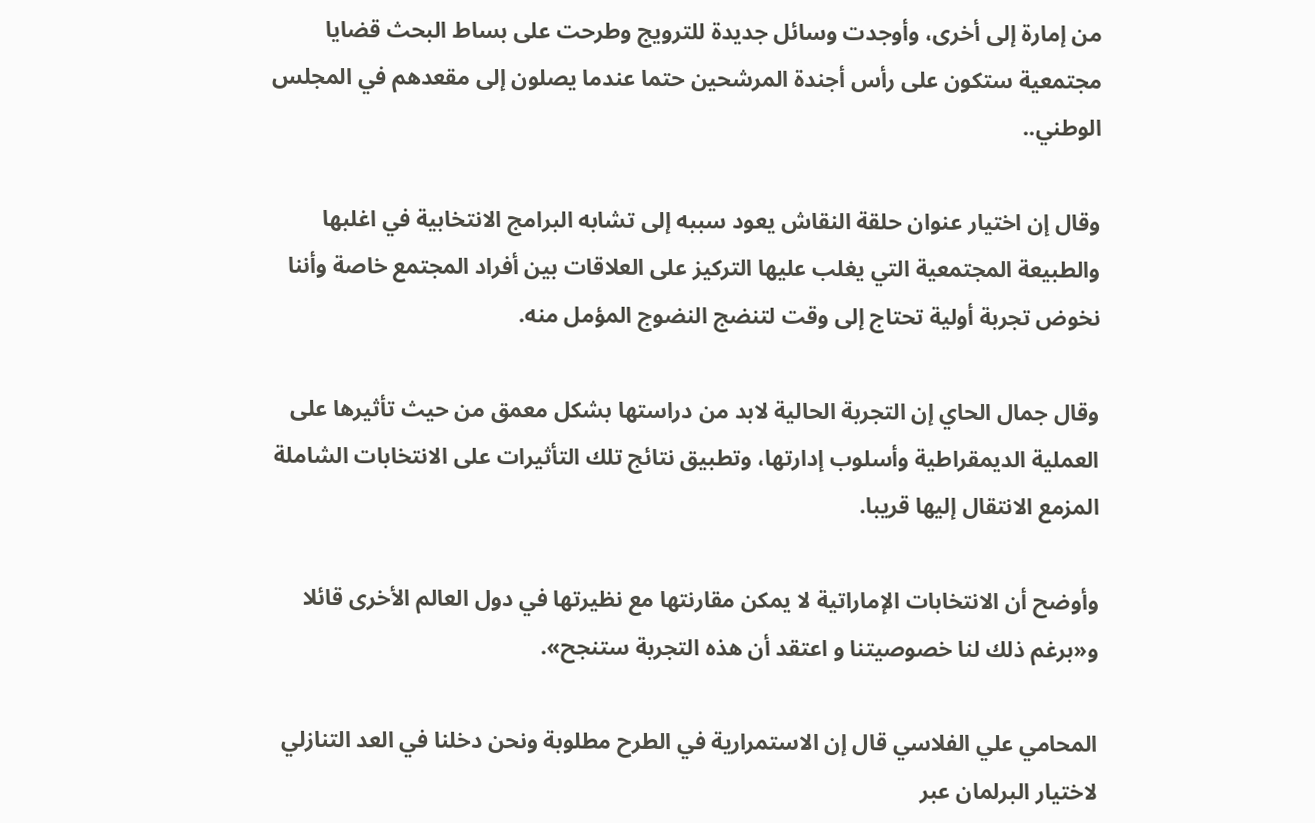من إمارة إلى أخرى، وأوجدت وسائل جديدة للترويج وطرحت على بساط البحث قضايا مجتمعية ستكون على رأس أجندة المرشحين حتما عندما يصلون إلى مقعدهم في المجلس الوطني..

وقال إن اختيار عنوان حلقة النقاش يعود سببه إلى تشابه البرامج الانتخابية في اغلبها والطبيعة المجتمعية التي يغلب عليها التركيز على العلاقات بين أفراد المجتمع خاصة وأننا نخوض تجربة أولية تحتاج إلى وقت لتنضج النضوج المؤمل منه.

وقال جمال الحاي إن التجربة الحالية لابد من دراستها بشكل معمق من حيث تأثيرها على العملية الديمقراطية وأسلوب إدارتها، وتطبيق نتائج تلك التأثيرات على الانتخابات الشاملة المزمع الانتقال إليها قريبا.

وأوضح أن الانتخابات الإماراتية لا يمكن مقارنتها مع نظيرتها في دول العالم الأخرى قائلا و«برغم ذلك لنا خصوصيتنا و اعتقد أن هذه التجربة ستنجح».

المحامي علي الفلاسي قال إن الاستمرارية في الطرح مطلوبة ونحن دخلنا في العد التنازلي لاختيار البرلمان عبر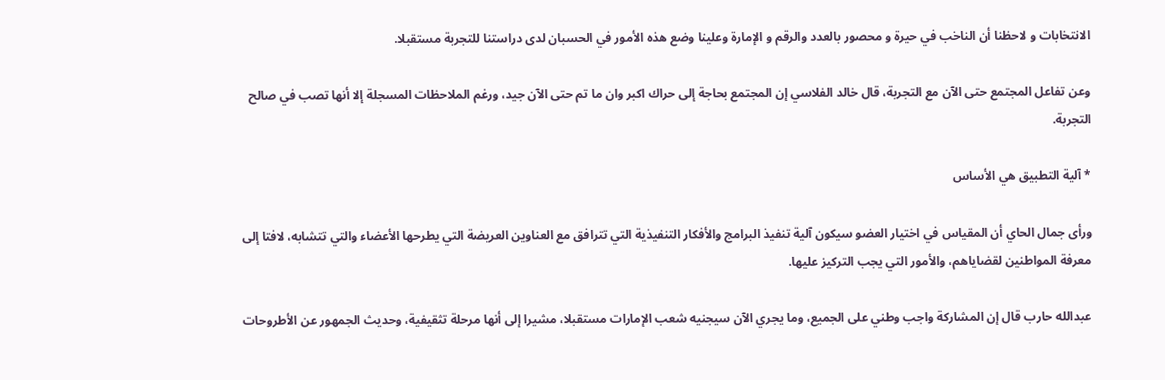الانتخابات و لاحظنا أن الناخب في حيرة و محصور بالعدد والرقم و الإمارة وعلينا وضع هذه الأمور في الحسبان لدى دراستنا للتجربة مستقبلا.

وعن تفاعل المجتمع حتى الآن مع التجربة، قال خالد الفلاسي إن المجتمع بحاجة إلى حراك اكبر وان ما تم حتى الآن جيد، ورغم الملاحظات المسجلة إلا أنها تصب في صالح التجربة.

* آلية التطبيق هي الأساس

ورأى جمال الحاي أن المقياس في اختيار العضو سيكون آلية تنفيذ البرامج والأفكار التنفيذية التي تترافق مع العناوين العريضة التي يطرحها الأعضاء والتي تتشابه، لافتا إلى معرفة المواطنين لقضاياهم، والأمور التي يجب التركيز عليها.

عبدالله حارب قال إن المشاركة واجب وطني على الجميع، وما يجري الآن سيجنيه شعب الإمارات مستقبلا، مشيرا إلى أنها مرحلة تثقيفية، وحديث الجمهور عن الأطروحات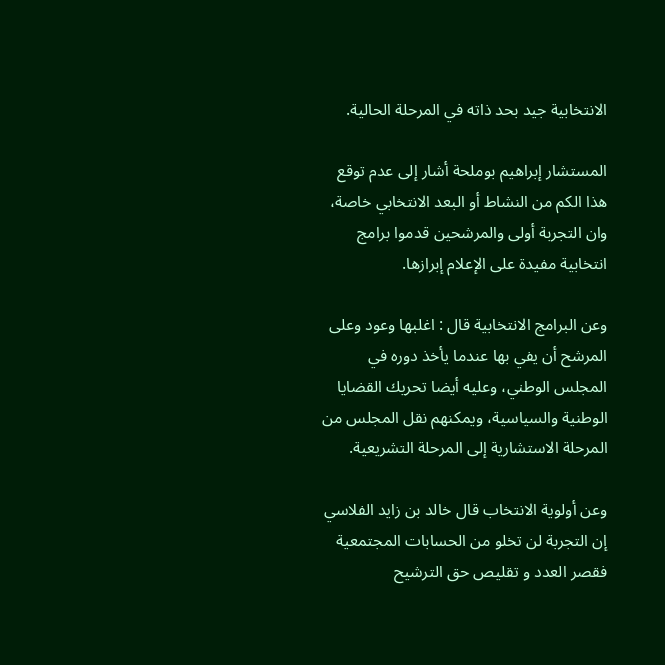الانتخابية جيد بحد ذاته في المرحلة الحالية.

المستشار إبراهيم بوملحة أشار إلى عدم توقع هذا الكم من النشاط أو البعد الانتخابي خاصة، وان التجربة أولى والمرشحين قدموا برامج انتخابية مفيدة على الإعلام إبرازها.

وعن البرامج الانتخابية قال : اغلبها وعود وعلى المرشح أن يفي بها عندما يأخذ دوره في المجلس الوطني، وعليه أيضا تحريك القضايا الوطنية والسياسية، ويمكنهم نقل المجلس من المرحلة الاستشارية إلى المرحلة التشريعية.

وعن أولوية الانتخاب قال خالد بن زايد الفلاسي إن التجربة لن تخلو من الحسابات المجتمعية فقصر العدد و تقليص حق الترشيح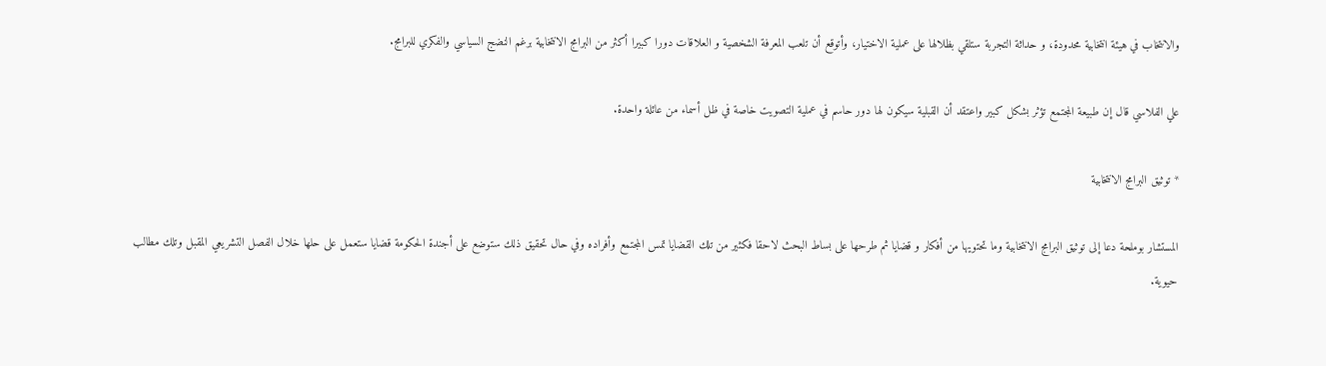والانتخاب في هيئة انتخابية محدودة، و حداثة التجربة ستلقي بظلالها على عملية الاختيار، وأتوقع أن تلعب المعرفة الشخصية و العلاقات دورا كبيرا أكثر من البرامج الانتخابية برغم النضج السياسي والفكري للبرامج.

علي الفلاسي قال إن طبيعة المجتمع تؤثر بشكل كبير واعتقد أن القبلية سيكون لها دور حاسم في عملية التصويت خاصة في ظل أسماء من عائلة واحدة.

* توثيق البرامج الانتخابية

المستشار بوملحة دعا إلى توثيق البرامج الانتخابية وما تحتويها من أفكار و قضايا ثم طرحها على بساط البحث لاحقا فكثير من تلك القضايا تمس المجتمع وأفراده وفي حال تحقيق ذلك ستوضع على أجندة الحكومة قضايا ستعمل على حلها خلال الفصل التشريعي المقبل وتلك مطالب حيوية.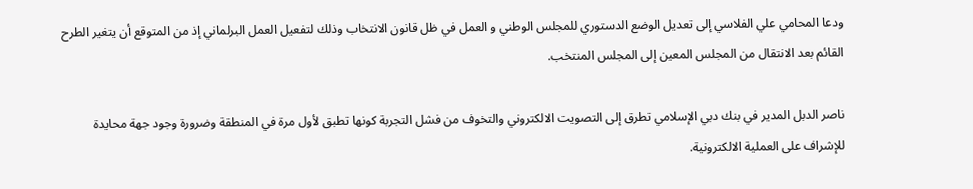ودعا المحامي علي الفلاسي إلى تعديل الوضع الدستوري للمجلس الوطني و العمل في ظل قانون الانتخاب وذلك لتفعيل العمل البرلماني إذ من المتوقع أن يتغير الطرح القائم بعد الانتقال من المجلس المعين إلى المجلس المنتخب.

ناصر الدبل المدير في بنك دبي الإسلامي تطرق إلى التصويت الالكتروني والتخوف من فشل التجربة كونها تطبق لأول مرة في المنطقة وضرورة وجود جهة محايدة للإشراف على العملية الالكترونية.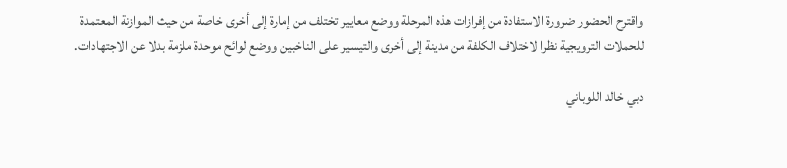واقترح الحضور ضرورة الاستفادة من إفرازات هذه المرحلة ووضع معايير تختلف من إمارة إلى أخرى خاصة من حيث الموازنة المعتمدة للحملات الترويجية نظرا لاختلاف الكلفة من مدينة إلى أخرى والتيسير على الناخبين ووضع لوائح موحدة ملزمة بدلا عن الاجتهادات.

دبي خالد اللوباني